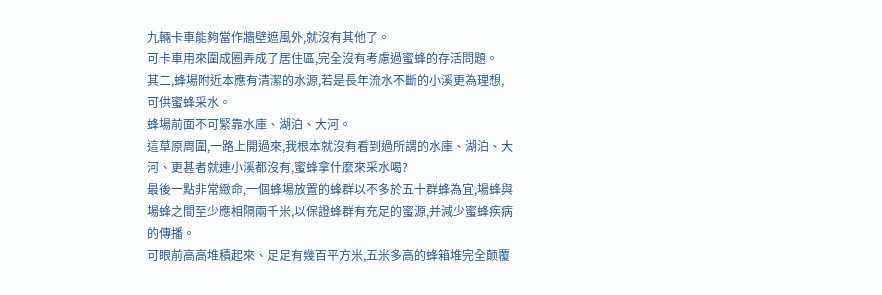九輛卡車能夠當作牆壁遮風外,就沒有其他了。
可卡車用來圍成圈弄成了居住區,完全沒有考慮過蜜蜂的存活問題。
其二,蜂場附近本應有清潔的水源,若是長年流水不斷的小溪更為理想,可供蜜蜂采水。
蜂場前面不可緊靠水庫、湖泊、大河。
這草原周圍,一路上開過來,我根本就沒有看到過所謂的水庫、湖泊、大河、更甚者就連小溪都沒有,蜜蜂拿什麼來采水喝?
最後一點非常緻命,一個蜂場放置的蜂群以不多於五十群蜂為宜,場蜂與場蜂之間至少應相隔兩千米,以保證蜂群有充足的蜜源,并減少蜜蜂疾病的傳播。
可眼前高高堆積起來、足足有幾百平方米,五米多高的蜂箱堆完全颠覆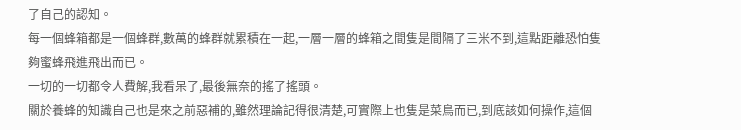了自己的認知。
每一個蜂箱都是一個蜂群,數萬的蜂群就累積在一起,一層一層的蜂箱之間隻是間隔了三米不到,這點距離恐怕隻夠蜜蜂飛進飛出而已。
一切的一切都令人費解,我看呆了,最後無奈的搖了搖頭。
關於養蜂的知識自己也是來之前惡補的,雖然理論記得很清楚,可實際上也隻是菜鳥而已,到底該如何操作,這個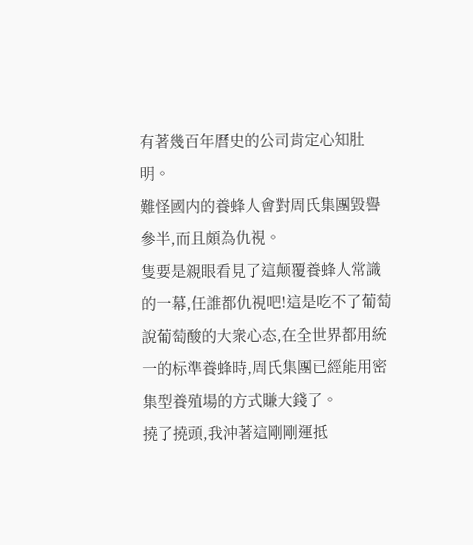有著幾百年曆史的公司肯定心知肚明。
難怪國内的養蜂人會對周氏集團毀譽參半,而且頗為仇視。
隻要是親眼看見了這颠覆養蜂人常識的一幕,任誰都仇視吧!這是吃不了葡萄說葡萄酸的大衆心态,在全世界都用統一的标準養蜂時,周氏集團已經能用密集型養殖場的方式賺大錢了。
撓了撓頭,我沖著這剛剛運抵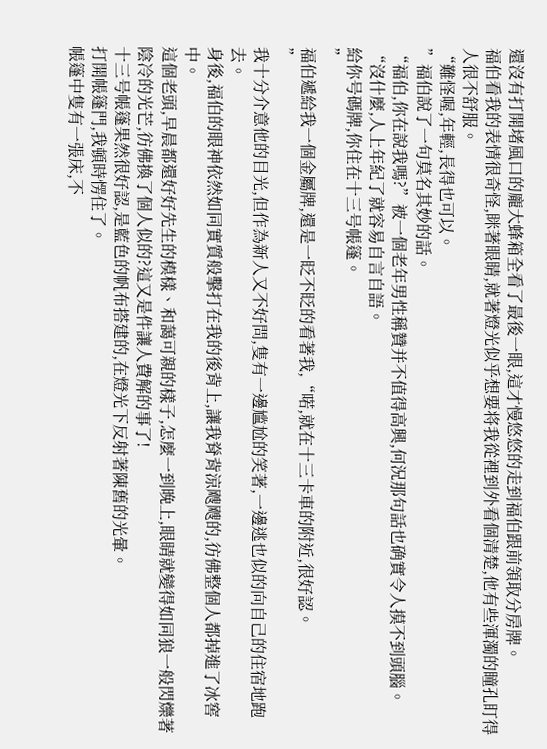還沒有打開堵風口的龐大蜂箱全看了最後一眼,這才慢悠悠的走到福伯跟前領取分房牌。
福伯看我的表情很奇怪,眯著眼睛,就著燈光似乎想要将我從裡到外看個清楚,他有些渾濁的瞳孔盯得人很不舒服。
“難怪喔,年輕,長得也可以。
”福伯說了一句莫名其妙的話。
“福伯,你在說我嗎?”被一個老年男性稱贊并不值得高興,何況那句話也确實令人摸不到頭腦。
“沒什麼,人上年紀了就容易自言自語。
給你号碼牌,你住在十三号帳篷。
”
福伯遞給我一個金屬牌,還是一眨不眨的看著我,“喏,就在十三卡車的附近,很好認。
”
我十分介意他的目光,但作為新人又不好問,隻有一邊尴尬的笑著,一邊逃也似的向自己的住宿地跑去。
身後,福伯的眼神依然如同實質般擊打在我的後背上,讓我脊背涼飕飕的,彷佛整個人都掉進了冰窖中。
這個老頭,早晨都還好好先生的模樣、和藹可親的樣子,怎麼一到晚上,眼睛就變得如同狼一般閃爍著陰冷的光芒,彷佛換了個人似的?這又是件讓人費解的事了!
十三号帳篷果然很好認,是藍色的帆布搭建的,在燈光下反射著陳舊的光暈。
打開帳篷門,我頓時愣住了。
帳篷中隻有一張床,不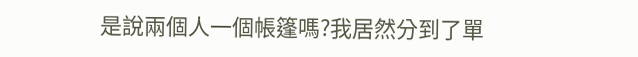是說兩個人一個帳篷嗎?我居然分到了單